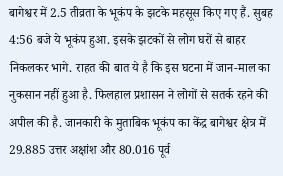बागेश्वर में 2.5 तीव्रता के भूकंप के झटके महसूस किए गए हैं. सुबह 4:56 बजे ये भूकंप हुआ. इसके झटकों से लोग घरों से बाहर निकलकर भागे. राहत की बात ये है कि इस घटना में जान-माल का नुकसान नहीं हुआ है. फिलहाल प्रशासन ने लोगों से सतर्क रहने की अपील की है. जानकारी के मुताबिक भूकंप का केंद्र बागेश्वर क्षेत्र में 29.885 उत्तर अक्षांश और 80.016 पूर्व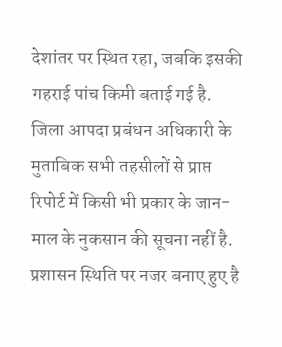देशांतर पर स्थित रहा, जबकि इसकी गहराई पांच किमी बताई गई है. जिला आपदा प्रबंधन अधिकारी के मुताबिक सभी तहसीलों से प्राप्त रिपोर्ट में किसी भी प्रकार के जान-माल के नुकसान की सूचना नहीं है. प्रशासन स्थिति पर नजर बनाए हुए है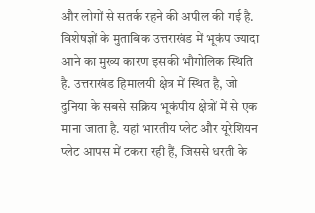और लोगों से सतर्क रहने की अपील की गई है. विशेषज्ञों के मुताबिक उत्तराखंड में भूकंप ज्यादा आने का मुख्य कारण इसकी भौगोलिक स्थिति है. उत्तराखंड हिमालयी क्षेत्र में स्थित है, जो दुनिया के सबसे सक्रिय भूकंपीय क्षेत्रों में से एक माना जाता है. यहां भारतीय प्लेट और यूरेशियन प्लेट आपस में टकरा रही हैं, जिससे धरती के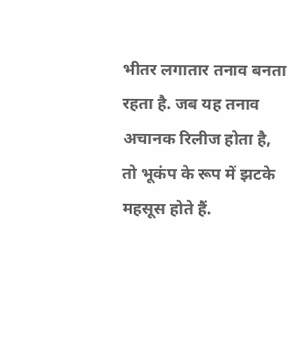भीतर लगातार तनाव बनता रहता है. जब यह तनाव अचानक रिलीज होता है, तो भूकंप के रूप में झटके महसूस होते हैं.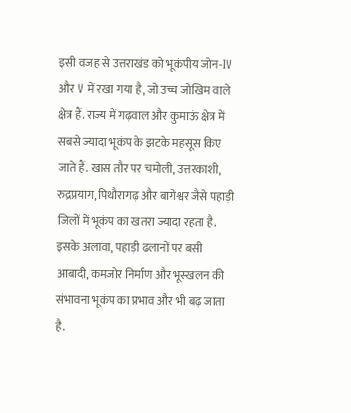इसी वजह से उत्तराखंड को भूकंपीय जोन-IV और V में रखा गया है, जो उच्च जोखिम वाले क्षेत्र हैं. राज्य में गढ़वाल और कुमाऊं क्षेत्र में सबसे ज्यादा भूकंप के झटके महसूस किए जाते हैं. खास तौर पर चमोली, उत्तरकाशी, रुद्रप्रयाग, पिथौरागढ़ और बागेश्वर जैसे पहाड़ी जिलों में भूकंप का खतरा ज्यादा रहता है. इसके अलावा, पहाड़ी ढलानों पर बसी आबादी, कमजोर निर्माण और भूस्खलन की संभावना भूकंप का प्रभाव और भी बढ़ जाता है.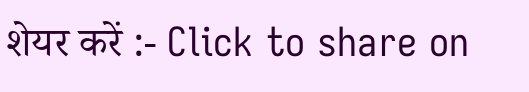शेयर करें :- Click to share on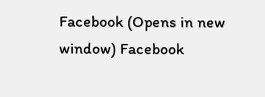Facebook (Opens in new window) Facebook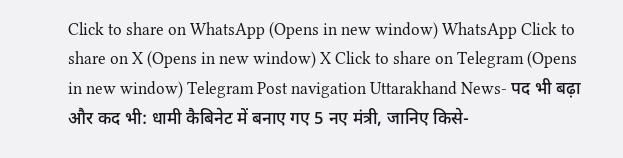Click to share on WhatsApp (Opens in new window) WhatsApp Click to share on X (Opens in new window) X Click to share on Telegram (Opens in new window) Telegram Post navigation Uttarakhand News- पद भी बढ़ा और कद भी: धामी कैबिनेट में बनाए गए 5 नए मंत्री, जानिए किसे-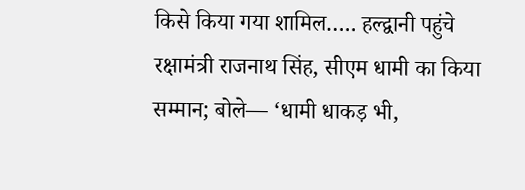किसे किया गया शामिल….. हल्द्वानी पहुंचे रक्षामंत्री राजनाथ सिंह, सीएम धामी का किया सम्मान; बोले— ‘धामी धाकड़ भी,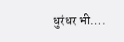धुरंधर भी….